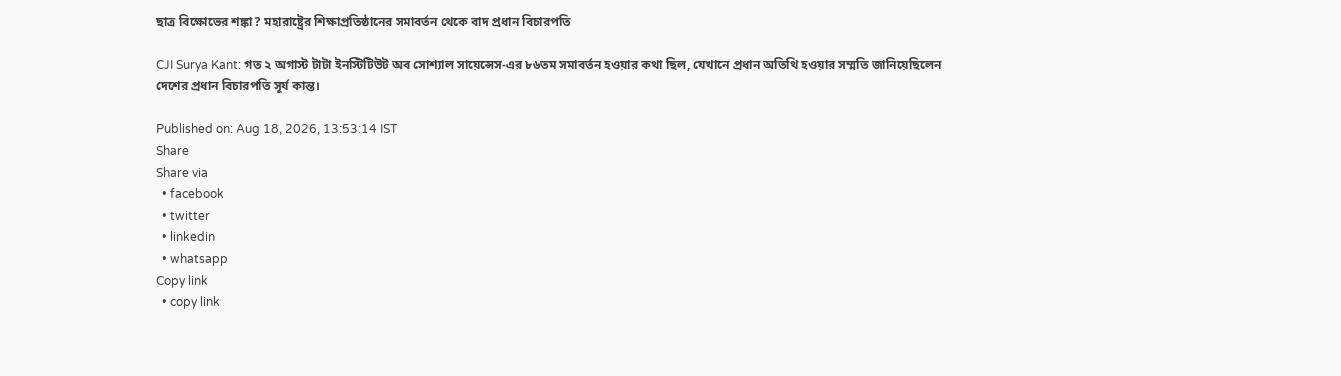ছাত্র বিক্ষোভের শঙ্কা? মহারাষ্ট্রের শিক্ষাপ্রতিষ্ঠানের সমাবর্তন থেকে বাদ প্রধান বিচারপতি

CJI Surya Kant: গত ২ অগাস্ট টাটা ইনস্টিটিউট অব সোশ্যাল সায়েন্সেস-এর ৮৬তম সমাবর্তন হওয়ার কথা ছিল, যেখানে প্রধান অতিথি হওয়ার সম্মতি জানিয়েছিলেন দেশের প্রধান বিচারপতি সূর্য কান্ত।

Published on: Aug 18, 2026, 13:53:14 IST
Share
Share via
  • facebook
  • twitter
  • linkedin
  • whatsapp
Copy link
  • copy link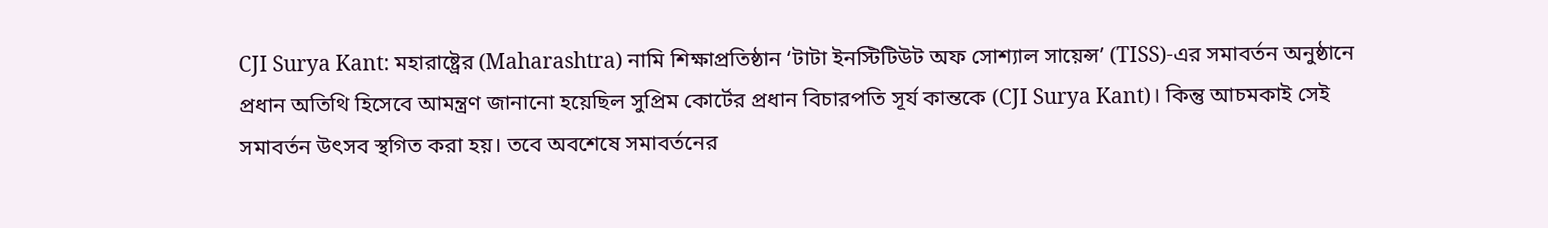CJI Surya Kant: মহারাষ্ট্রের (Maharashtra) নামি শিক্ষাপ্রতিষ্ঠান ‘টাটা ইনস্টিটিউট অফ সোশ্যাল সায়েন্স’ (TISS)-এর সমাবর্তন অনুষ্ঠানে প্রধান অতিথি হিসেবে আমন্ত্রণ জানানো হয়েছিল সুপ্রিম কোর্টের প্রধান বিচারপতি সূর্য কান্তকে (CJI Surya Kant)। কিন্তু আচমকাই সেই সমাবর্তন উৎসব স্থগিত করা হয়। তবে অবশেষে সমাবর্তনের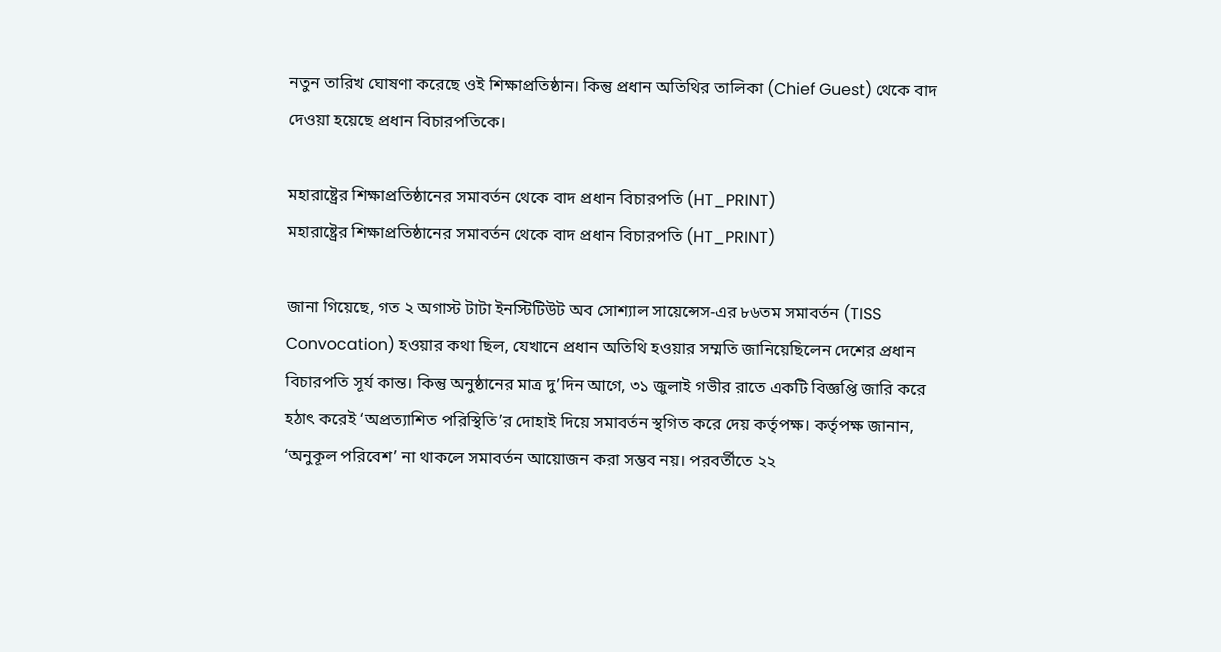নতুন তারিখ ঘোষণা করেছে ওই শিক্ষাপ্রতিষ্ঠান। কিন্তু প্রধান অতিথির তালিকা (Chief Guest) থেকে বাদ দেওয়া হয়েছে প্রধান বিচারপতিকে।

মহারাষ্ট্রের শিক্ষাপ্রতিষ্ঠানের সমাবর্তন থেকে বাদ প্রধান বিচারপতি (HT_PRINT)
মহারাষ্ট্রের শিক্ষাপ্রতিষ্ঠানের সমাবর্তন থেকে বাদ প্রধান বিচারপতি (HT_PRINT)

জানা গিয়েছে, গত ২ অগাস্ট টাটা ইনস্টিটিউট অব সোশ্যাল সায়েন্সেস-এর ৮৬তম সমাবর্তন (TISS Convocation) হওয়ার কথা ছিল, যেখানে প্রধান অতিথি হওয়ার সম্মতি জানিয়েছিলেন দেশের প্রধান বিচারপতি সূর্য কান্ত। কিন্তু অনুষ্ঠানের মাত্র দু’দিন আগে, ৩১ জুলাই গভীর রাতে একটি বিজ্ঞপ্তি জারি করে হঠাৎ করেই ‘অপ্রত্যাশিত পরিস্থিতি’র দোহাই দিয়ে সমাবর্তন স্থগিত করে দেয় কর্তৃপক্ষ। কর্তৃপক্ষ জানান, ‘অনুকূল পরিবেশ’ না থাকলে সমাবর্তন আয়োজন করা সম্ভব নয়। পরবর্তীতে ২২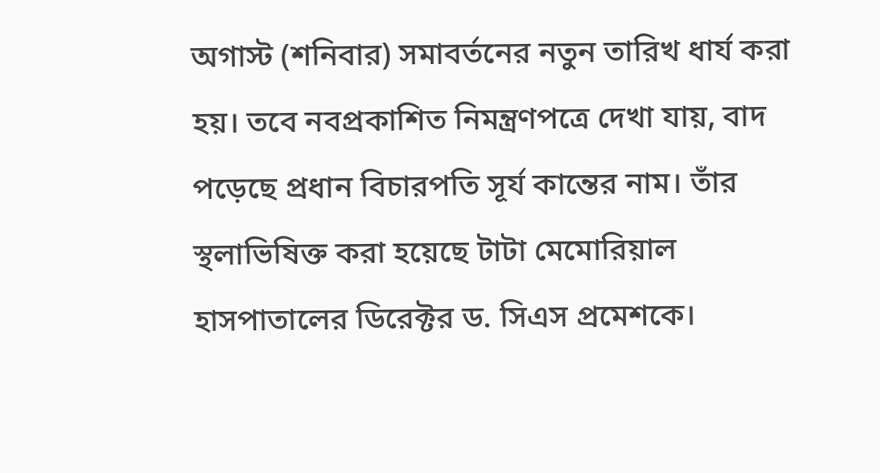অগাস্ট (শনিবার) সমাবর্তনের নতুন তারিখ ধার্য করা হয়। তবে নবপ্রকাশিত নিমন্ত্রণপত্রে দেখা যায়, বাদ পড়েছে প্রধান বিচারপতি সূর্য কান্তের নাম। তাঁর স্থলাভিষিক্ত করা হয়েছে টাটা মেমোরিয়াল হাসপাতালের ডিরেক্টর ড. সিএস প্রমেশকে।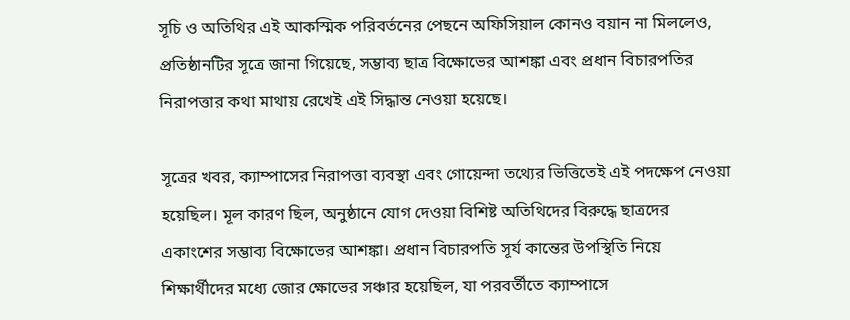সূচি ও অতিথির এই আকস্মিক পরিবর্তনের পেছনে অফিসিয়াল কোনও বয়ান না মিললেও, প্রতিষ্ঠানটির সূত্রে জানা গিয়েছে, সম্ভাব্য ছাত্র বিক্ষোভের আশঙ্কা এবং প্রধান বিচারপতির নিরাপত্তার কথা মাথায় রেখেই এই সিদ্ধান্ত নেওয়া হয়েছে।

সূত্রের খবর, ক্যাম্পাসের নিরাপত্তা ব্যবস্থা এবং গোয়েন্দা তথ্যের ভিত্তিতেই এই পদক্ষেপ নেওয়া হয়েছিল। মূল কারণ ছিল, অনুষ্ঠানে যোগ দেওয়া বিশিষ্ট অতিথিদের বিরুদ্ধে ছাত্রদের একাংশের সম্ভাব্য বিক্ষোভের আশঙ্কা। প্রধান বিচারপতি সূর্য কান্তের উপস্থিতি নিয়ে শিক্ষার্থীদের মধ্যে জোর ক্ষোভের সঞ্চার হয়েছিল, যা পরবর্তীতে ক্যাম্পাসে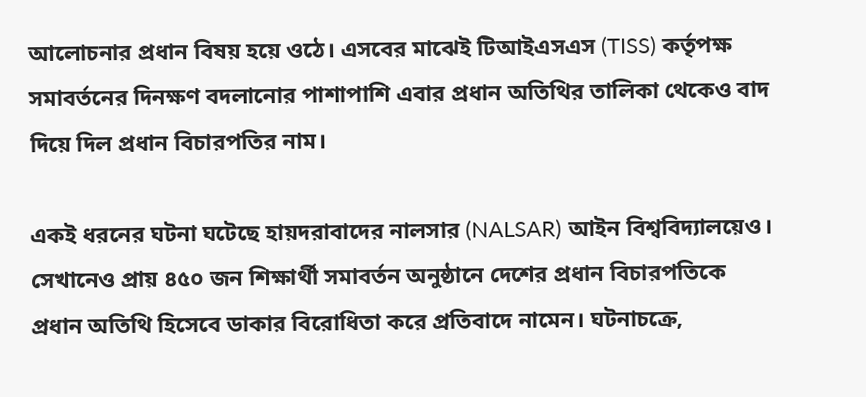আলোচনার প্রধান বিষয় হয়ে ওঠে। এসবের মাঝেই টিআইএসএস (TISS) কর্তৃপক্ষ সমাবর্তনের দিনক্ষণ বদলানোর পাশাপাশি এবার প্রধান অতিথির তালিকা থেকেও বাদ দিয়ে দিল প্রধান বিচারপতির নাম।

একই ধরনের ঘটনা ঘটেছে হায়দরাবাদের নালসার (NALSAR) আইন বিশ্ববিদ্যালয়েও। সেখানেও প্রায় ৪৫০ জন শিক্ষার্থী সমাবর্তন অনুষ্ঠানে দেশের প্রধান বিচারপতিকে প্রধান অতিথি হিসেবে ডাকার বিরোধিতা করে প্রতিবাদে নামেন। ঘটনাচক্রে,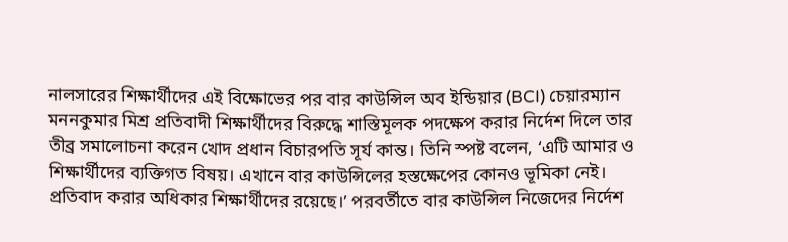নালসারের শিক্ষার্থীদের এই বিক্ষোভের পর বার কাউন্সিল অব ইন্ডিয়ার (BCI) চেয়ারম্যান মননকুমার মিশ্র প্রতিবাদী শিক্ষার্থীদের বিরুদ্ধে শাস্তিমূলক পদক্ষেপ করার নির্দেশ দিলে তার তীব্র সমালোচনা করেন খোদ প্রধান বিচারপতি সূর্য কান্ত। তিনি স্পষ্ট বলেন, ‘এটি আমার ও শিক্ষার্থীদের ব্যক্তিগত বিষয়। এখানে বার কাউন্সিলের হস্তক্ষেপের কোনও ভূমিকা নেই। প্রতিবাদ করার অধিকার শিক্ষার্থীদের রয়েছে।’ পরবর্তীতে বার কাউন্সিল নিজেদের নির্দেশ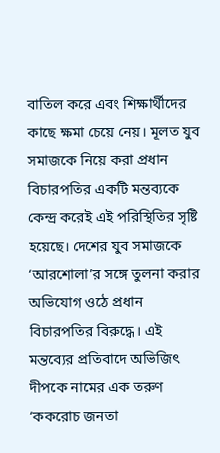বাতিল করে এবং শিক্ষার্থীদের কাছে ক্ষমা চেয়ে নেয়। মূলত যুব সমাজকে নিয়ে করা প্রধান বিচারপতির একটি মন্তব্যকে কেন্দ্র করেই এই পরিস্থিতির সৃষ্টি হয়েছে। দেশের যুব সমাজকে ‘আরশোলা’র সঙ্গে তুলনা করার অভিযোগ ওঠে প্রধান বিচারপতির বিরুদ্ধে। এই মন্তব্যের প্রতিবাদে অভিজিৎ দীপকে নামের এক তরুণ ‘ককরোচ জনতা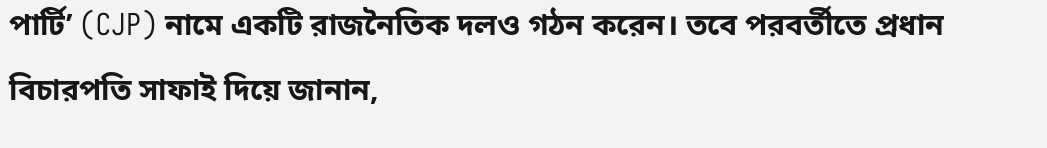পার্টি’ (CJP) নামে একটি রাজনৈতিক দলও গঠন করেন। তবে পরবর্তীতে প্রধান বিচারপতি সাফাই দিয়ে জানান,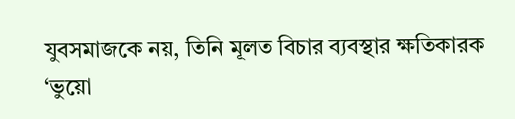যুবসমাজকে নয়, তিনি মূলত বিচার ব্যবস্থার ক্ষতিকারক ‘ভুয়ো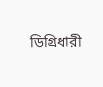ডিগ্রিধারী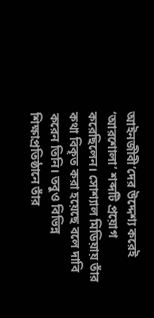আইনজীবী’দের উদ্দেশ্য করেই ‘আরশোলা’ শব্দটি প্রয়োগ করেছিলেন। সোশ্যাল মিডিয়ায় তাঁর কথা বিকৃত করা হয়েছে বলে দাবি করেন তিনি। তবুও বিভিন্ন শিক্ষাপ্রতিষ্ঠানে তাঁর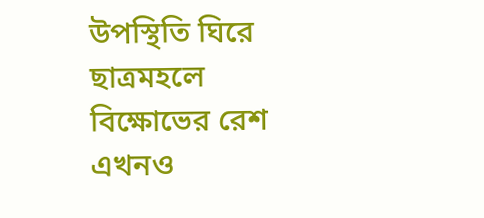উপস্থিতি ঘিরে ছাত্রমহলে বিক্ষোভের রেশ এখনও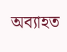অব্যাহত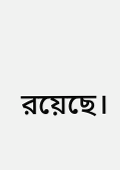রয়েছে।